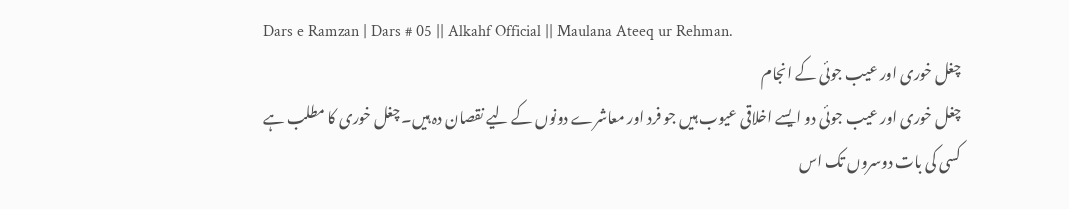Dars e Ramzan | Dars # 05 || Alkahf Official || Maulana Ateeq ur Rehman.
چغل خوری اور عیب جوئی کے انجام
چغل خوری اور عیب جوئی دو ایسے اخلاقی عیوب ہیں جو فرد اور معاشرے دونوں کے لیے نقصان دہ ہیں۔ چغل خوری کا مطلب ہے کسی کی بات دوسروں تک اس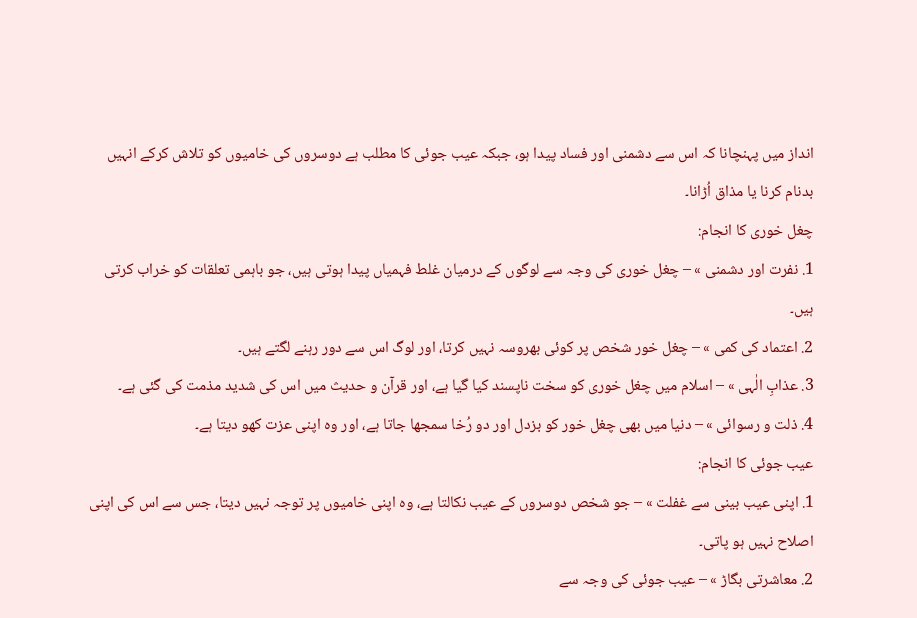انداز میں پہنچانا کہ اس سے دشمنی اور فساد پیدا ہو، جبکہ عیب جوئی کا مطلب ہے دوسروں کی خامیوں کو تلاش کرکے انہیں بدنام کرنا یا مذاق اُڑانا۔
چغل خوری کا انجام:
1. نفرت اور دشمنی » – چغل خوری کی وجہ سے لوگوں کے درمیان غلط فہمیاں پیدا ہوتی ہیں، جو باہمی تعلقات کو خراب کرتی ہیں۔
2. اعتماد کی کمی » – چغل خور شخص پر کوئی بھروسہ نہیں کرتا، اور لوگ اس سے دور رہنے لگتے ہیں۔
3. عذابِ الٰہی » – اسلام میں چغل خوری کو سخت ناپسند کیا گیا ہے، اور قرآن و حدیث میں اس کی شدید مذمت کی گئی ہے۔
4. ذلت و رسوائی » – دنیا میں بھی چغل خور کو بزدل اور دو رُخا سمجھا جاتا ہے، اور وہ اپنی عزت کھو دیتا ہے۔
عیب جوئی کا انجام:
1. اپنی عیب بینی سے غفلت » – جو شخص دوسروں کے عیب نکالتا ہے، وہ اپنی خامیوں پر توجہ نہیں دیتا، جس سے اس کی اپنی اصلاح نہیں ہو پاتی۔
2. معاشرتی بگاڑ » – عیب جوئی کی وجہ سے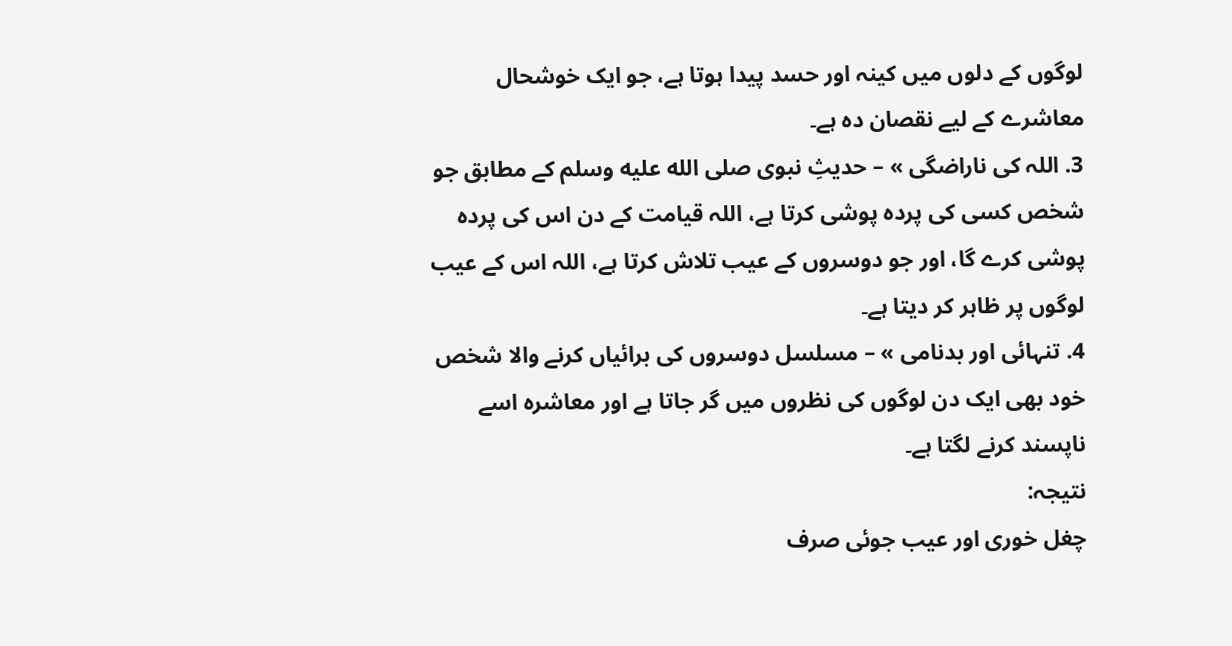لوگوں کے دلوں میں کینہ اور حسد پیدا ہوتا ہے، جو ایک خوشحال معاشرے کے لیے نقصان دہ ہے۔
3. اللہ کی ناراضگی » – حدیثِ نبوی صلى الله عليه وسلم کے مطابق جو شخص کسی کی پردہ پوشی کرتا ہے، اللہ قیامت کے دن اس کی پردہ پوشی کرے گا، اور جو دوسروں کے عیب تلاش کرتا ہے، اللہ اس کے عیب لوگوں پر ظاہر کر دیتا ہے۔
4. تنہائی اور بدنامی » – مسلسل دوسروں کی برائیاں کرنے والا شخص خود بھی ایک دن لوگوں کی نظروں میں گر جاتا ہے اور معاشرہ اسے ناپسند کرنے لگتا ہے۔
نتیجہ:
چغل خوری اور عیب جوئی صرف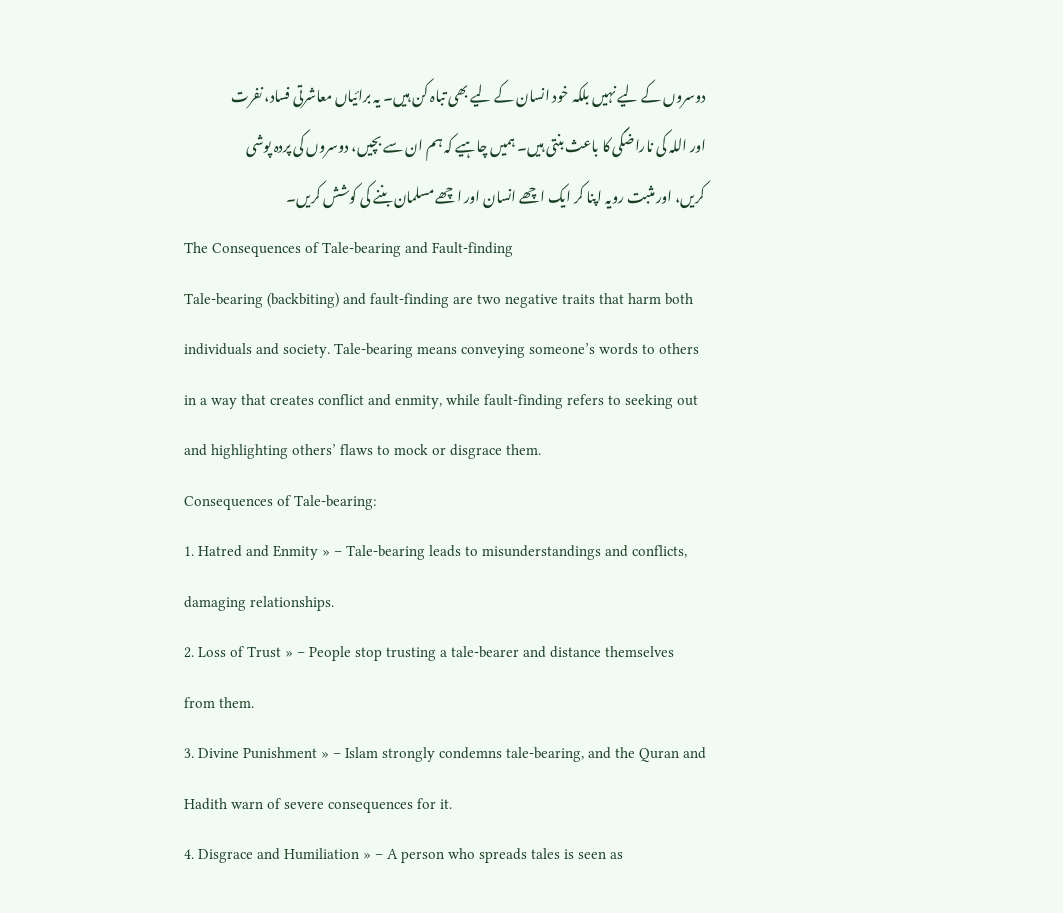دوسروں کے لیے نہیں بلکہ خود انسان کے لیے بھی تباہ کن ہیں۔ یہ برائیاں معاشرتی فساد، نفرت اور اللہ کی ناراضگی کا باعث بنتی ہیں۔ ہمیں چاہیے کہ ہم ان سے بچیں، دوسروں کی پردہ پوشی کریں، اور مثبت رویہ اپنا کر ایک اچھے انسان اور اچھے مسلمان بننے کی کوشش کریں۔
The Consequences of Tale-bearing and Fault-finding
Tale-bearing (backbiting) and fault-finding are two negative traits that harm both individuals and society. Tale-bearing means conveying someone’s words to others in a way that creates conflict and enmity, while fault-finding refers to seeking out and highlighting others’ flaws to mock or disgrace them.
Consequences of Tale-bearing:
1. Hatred and Enmity » – Tale-bearing leads to misunderstandings and conflicts, damaging relationships.
2. Loss of Trust » – People stop trusting a tale-bearer and distance themselves from them.
3. Divine Punishment » – Islam strongly condemns tale-bearing, and the Quran and Hadith warn of severe consequences for it.
4. Disgrace and Humiliation » – A person who spreads tales is seen as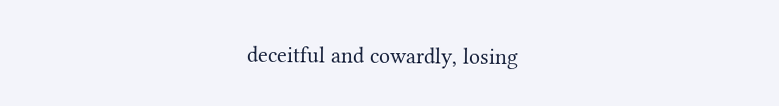deceitful and cowardly, losing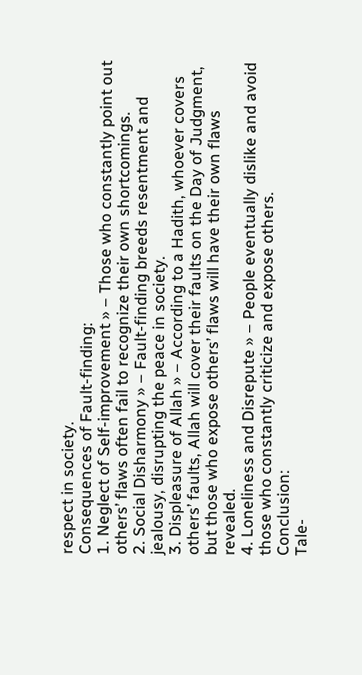respect in society.
Consequences of Fault-finding:
1. Neglect of Self-improvement » – Those who constantly point out others’ flaws often fail to recognize their own shortcomings.
2. Social Disharmony » – Fault-finding breeds resentment and jealousy, disrupting the peace in society.
3. Displeasure of Allah » – According to a Hadith, whoever covers others’ faults, Allah will cover their faults on the Day of Judgment, but those who expose others’ flaws will have their own flaws revealed.
4. Loneliness and Disrepute » – People eventually dislike and avoid those who constantly criticize and expose others.
Conclusion:
Tale-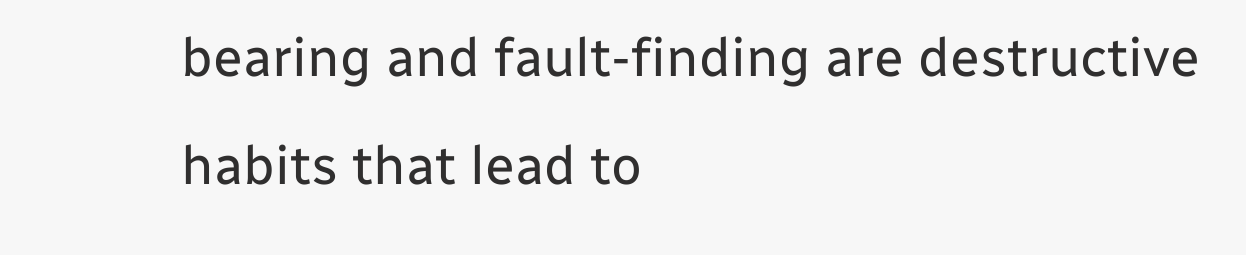bearing and fault-finding are destructive habits that lead to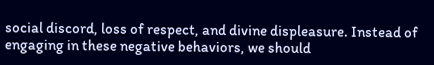social discord, loss of respect, and divine displeasure. Instead of engaging in these negative behaviors, we should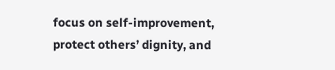focus on self-improvement, protect others’ dignity, and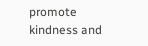promote kindness and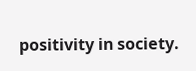positivity in society.